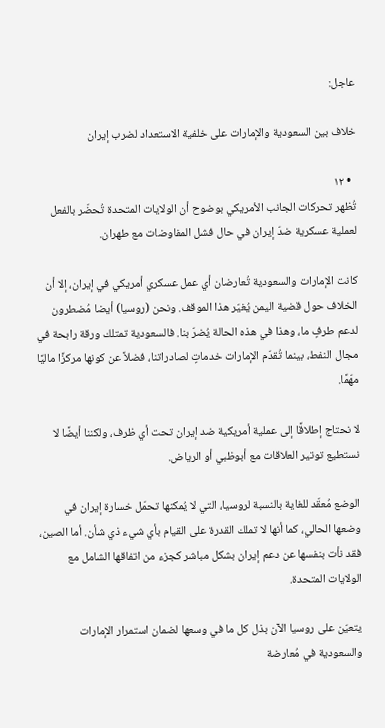عاجل:

خلاف بين السعودية والإمارات على خلفية الاستعداد لضرب إيران

  • ١٢
تُظهر تحركات الجانب الأمريكي بوضوح أن الولايات المتحدة تُحضّر بالفعل لعملية عسكرية ضدّ إيران في حال فشل المفاوضات مع طهران.

كانت الإمارات والسعودية تُعارضان أي عمل عسكري أمريكي في إيران، إلا أن الخلاف حول قضية اليمن يُغيّر هذا الموقف. ونحن (روسيا) أيضا مُضطرون لدعم طرفٍ ما، وهذا في هذه الحالة يُضرّ بنا. فالسعودية تمتلك ورقة رابحة في مجال النفط، بينما تُقدّم الإمارات خدماتٍ لصادراتنا، فضلاً عن كونها مركزًا ماليًا مهّمًا.

لا نحتاج إطلاقًا إلى عملية أمريكية ضد إيران تحت أي ظرف، ولكننا أيضًا لا نستطيع توتير العلاقات مع أبوظبي أو الرياض.

الوضع مُعقّد للغاية بالنسبة لروسيا، التي لا يُمكنها تحمّل خسارة إيران في وضعها الحالي، كما أنها لا تملك القدرة على القيام بأي شيء ذي شأن. أما الصين، فقد نأت بنفسها عن دعم إيران بشكل مباشر كجزء من اتفاقها الشامل مع الولايات المتحدة.

يتعيّن على روسيا الآن بذل كل ما في وسعها لضمان استمرار الإمارات والسعودية في مُعارضة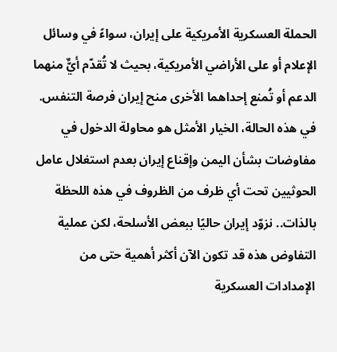الحملة العسكرية الأمريكية على إيران، سواءً في وسائل الإعلام أو على الأراضي الأمريكية، بحيث لا تُقدّم أيٌّ منهما الدعم أو تُمنع إحداهما الأخرى منح إيران فرصة التنفس. في هذه الحالة، الخيار الأمثل هو محاولة الدخول في مفاوضات بشأن اليمن وإقناع إيران بعدم استغلال عامل الحوثيين تحت أي ظرف من الظروف في هذه اللحظة بالذات.. نزوّد إيران حاليًا ببعض الأسلحة، لكن عملية التفاوض هذه قد تكون الآن أكثر أهمية حتى من الإمدادات العسكرية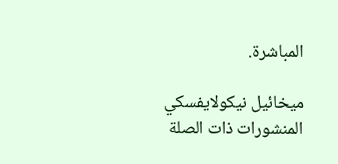المباشرة.

ميخائيل نيكولايفسكي
المنشورات ذات الصلة